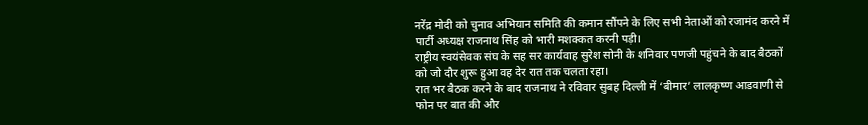नरेंद्र मोदी को चुनाव अभियान समिति की कमान सौंपने के लिए सभी नेताओं को रजामंद करने में पार्टी अध्यक्ष राजनाथ सिंह को भारी मशक्कत करनी पड़ी।
राष्ट्रीय स्वयंसेवक संघ के सह सर कार्यवाह सुरेश सोनी के शनिवार पणजी पहुंचने के बाद बैठकों को जो दौर शुरू हुआ वह देर रात तक चलता रहा।
रात भर बैठक करने के बाद राजनाथ ने रविवार सुबह दिल्ली में ‘बीमार’ लालकृष्ण आडवाणी से फोन पर बात की और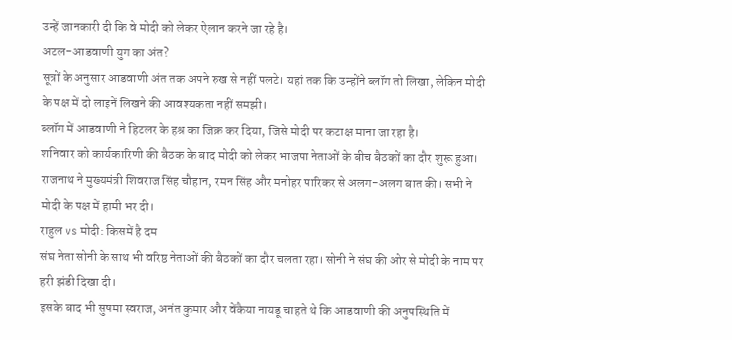उन्हें जानकारी दी कि वे मोदी को लेकर ऐलान करने जा रहे है।
अटल-आडवाणी युग का अंत?
सूत्रों के अनुसार आडवाणी अंत तक अपने रुख से नहीं पलटे। यहां तक कि उन्होंने ब्लॉग तो लिखा, लेकिन मोदी के पक्ष में दो लाइनें लिखने की आवश्यकता नहीं समझी।
ब्लॉग में आडवाणी ने हिटलर के हश्र का जिक्र कर दिया, जिसे मोदी पर कटाक्ष माना जा रहा है।
शनिवार को कार्यकारिणी की बैठक के बाद मोदी को लेकर भाजपा नेताओं के बीच बैठकों का दौर शुरू हुआ। राजनाथ ने मुख्यमंत्री शिवराज सिंह चौहान, रमन सिंह और मनोहर पारिकर से अलग-अलग बात की। सभी ने मोदी के पक्ष में हामी भर दी।
राहुल vs मोदी: किसमें है दम
संघ नेता सोनी के साथ भी वरिष्ठ नेताओं की बैठकों का दौर चलता रहा। सोनी ने संघ की ओर से मोदी के नाम पर हरी झंडी दिखा दी।
इसके बाद भी सुषमा स्वराज, अनंत कुमार और वेंकैया नायडू चाहते थे कि आडवाणी की अनुपस्थिति में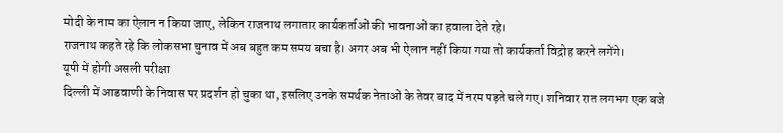मोदी के नाम का ऐलान न किया जाए, लेकिन राजनाथ लगातार कार्यकर्ताओं की भावनाओं का हवाला देते रहे।
राजनाथ कहते रहे कि लोकसभा चुनाव में अब बहुत कम समय बचा है। अगर अब भी ऐलान नहीं किया गया तो कार्यकर्ता विद्रोह करने लगेंगे।
यूपी में होगी असली परीक्षा
दिल्ली में आडवाणी के निवास पर प्रदर्शन हो चुका था, इसलिए उनके समर्थक नेताओं के तेवर बाद में नरम पड़ते चले गए। शनिवार रात लगभग एक बजे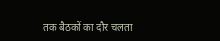तक बैठकों का दौर चलता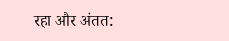रहा और अंतत: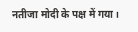नतीजा मोदी के पक्ष में गया।